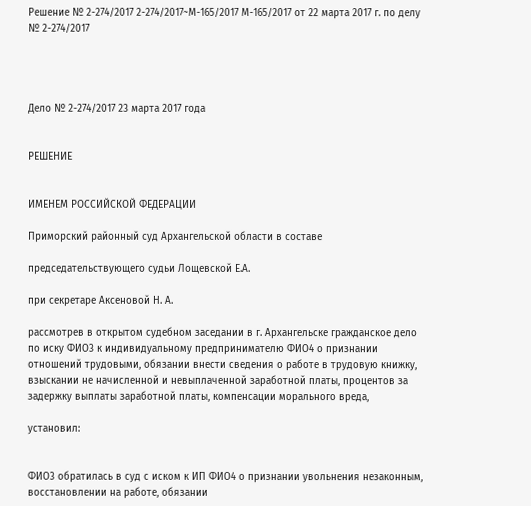Решение № 2-274/2017 2-274/2017~М-165/2017 М-165/2017 от 22 марта 2017 г. по делу № 2-274/2017




Дело № 2-274/2017 23 марта 2017 года


РЕШЕНИЕ


ИМЕНЕМ РОССИЙСКОЙ ФЕДЕРАЦИИ

Приморский районный суд Архангельской области в составе

председательствующего судьи Лощевской Е.А.

при секретаре Аксеновой Н. А.

рассмотрев в открытом судебном заседании в г. Архангельске гражданское дело по иску ФИО3 к индивидуальному предпринимателю ФИО4 о признании отношений трудовыми, обязании внести сведения о работе в трудовую книжку, взыскании не начисленной и невыплаченной заработной платы, процентов за задержку выплаты заработной платы, компенсации морального вреда,

установил:


ФИО3 обратилась в суд с иском к ИП ФИО4 о признании увольнения незаконным, восстановлении на работе, обязании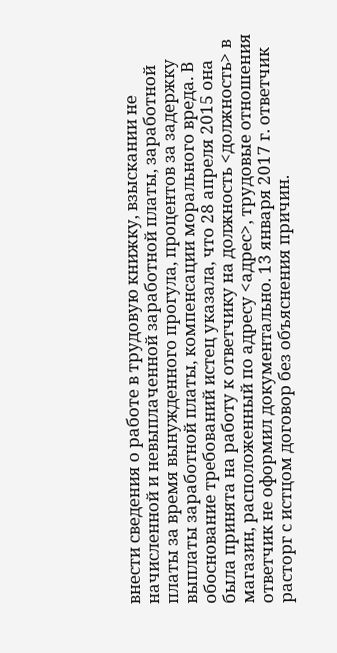внести сведения о работе в трудовую книжку, взыскании не начисленной и невыплаченной заработной платы, заработной платы за время вынужденного прогула, процентов за задержку выплаты заработной платы, компенсации морального вреда. В обоснование требований истец указала, что 28 апреля 2015 она была принята на работу к ответчику на должность <должность> в магазин, расположенный по адресу <адрес>, трудовые отношения ответчик не оформил документально. 13 января 2017 г. ответчик расторг с истцом договор без объяснения причин.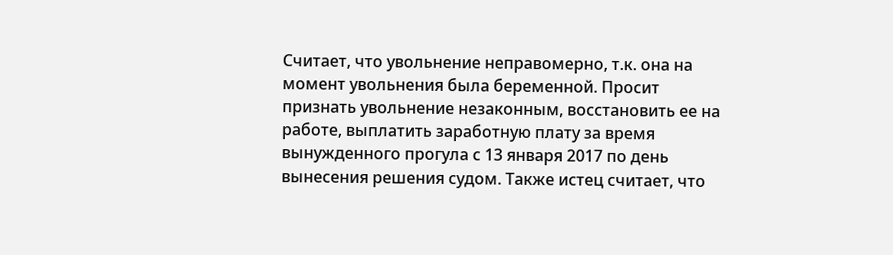Считает, что увольнение неправомерно, т.к. она на момент увольнения была беременной. Просит признать увольнение незаконным, восстановить ее на работе, выплатить заработную плату за время вынужденного прогула с 13 января 2017 по день вынесения решения судом. Также истец считает, что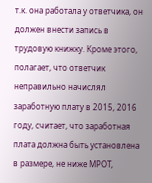т.к. она работала у ответчика, он должен внести запись в трудовую книжку. Кроме этого, полагает, что ответчик неправильно начислял заработную плату в 2015, 2016 году, считает, что заработная плата должна быть установлена в размере, не ниже МРОТ,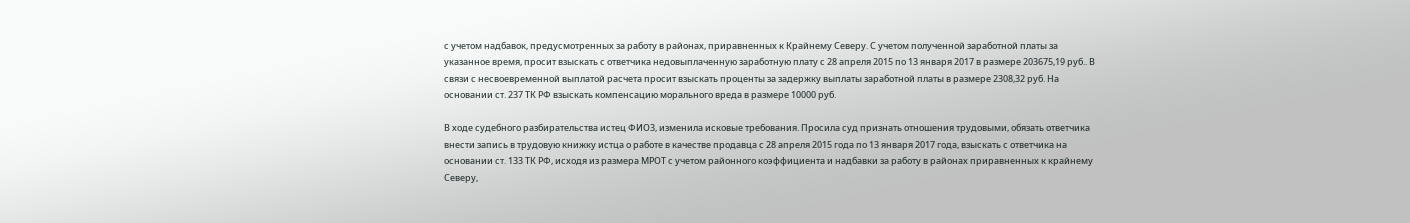с учетом надбавок, предусмотренных за работу в районах, приравненных к Крайнему Северу. С учетом полученной заработной платы за указанное время, просит взыскать с ответчика недовыплаченную заработную плату с 28 апреля 2015 по 13 января 2017 в размере 203675,19 руб.. В связи с несвоевременной выплатой расчета просит взыскать проценты за задержку выплаты заработной платы в размере 2308,32 руб. На основании ст. 237 ТК РФ взыскать компенсацию морального вреда в размере 10000 руб.

В ходе судебного разбирательства истец ФИО3, изменила исковые требования. Просила суд признать отношения трудовыми, обязать ответчика внести запись в трудовую книжку истца о работе в качестве продавца с 28 апреля 2015 года по 13 января 2017 года, взыскать с ответчика на основании ст. 133 ТК РФ, исходя из размера МРОТ с учетом районного коэффициента и надбавки за работу в районах приравненных к крайнему Северу,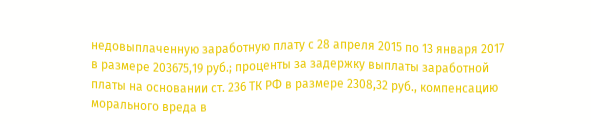недовыплаченную заработную плату с 28 апреля 2015 по 13 января 2017 в размере 203675,19 руб.; проценты за задержку выплаты заработной платы на основании ст. 236 ТК РФ в размере 2308,32 руб., компенсацию морального вреда в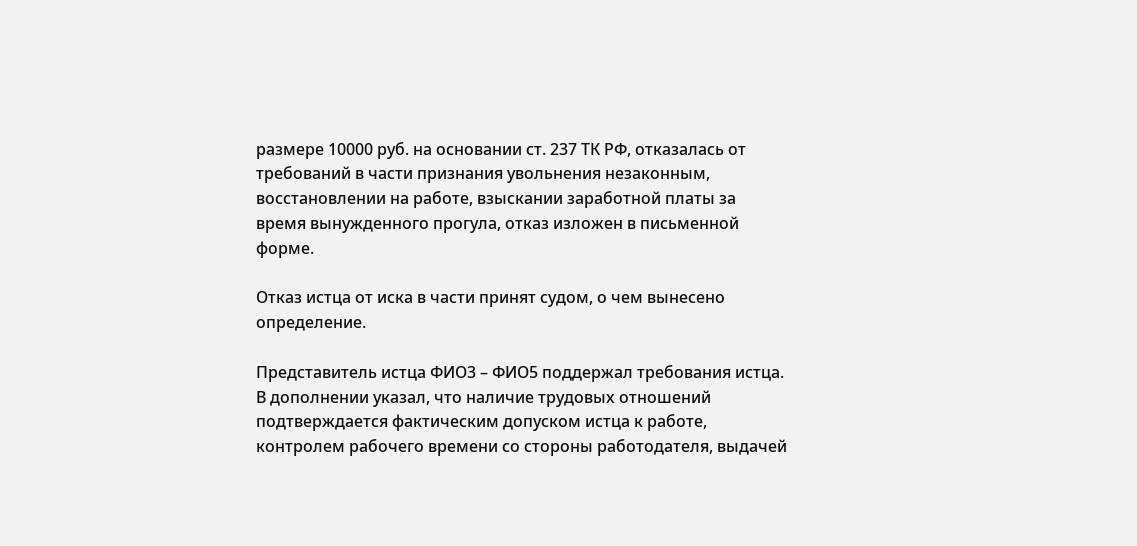размере 10000 руб. на основании ст. 237 ТК РФ, отказалась от требований в части признания увольнения незаконным, восстановлении на работе, взыскании заработной платы за время вынужденного прогула, отказ изложен в письменной форме.

Отказ истца от иска в части принят судом, о чем вынесено определение.

Представитель истца ФИО3 – ФИО5 поддержал требования истца. В дополнении указал, что наличие трудовых отношений подтверждается фактическим допуском истца к работе, контролем рабочего времени со стороны работодателя, выдачей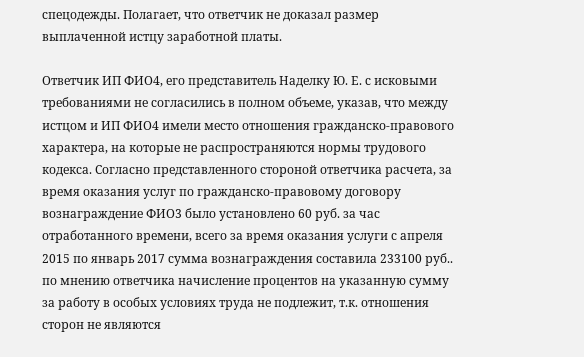спецодежды. Полагает, что ответчик не доказал размер выплаченной истцу заработной платы.

Ответчик ИП ФИО4, его представитель Наделку Ю. Е. с исковыми требованиями не согласились в полном объеме, указав, что между истцом и ИП ФИО4 имели место отношения гражданско-правового характера, на которые не распространяются нормы трудового кодекса. Согласно представленного стороной ответчика расчета, за время оказания услуг по гражданско-правовому договору вознаграждение ФИО3 было установлено 60 руб. за час отработанного времени, всего за время оказания услуги с апреля 2015 по январь 2017 сумма вознаграждения составила 233100 руб.. по мнению ответчика начисление процентов на указанную сумму за работу в особых условиях труда не подлежит, т.к. отношения сторон не являются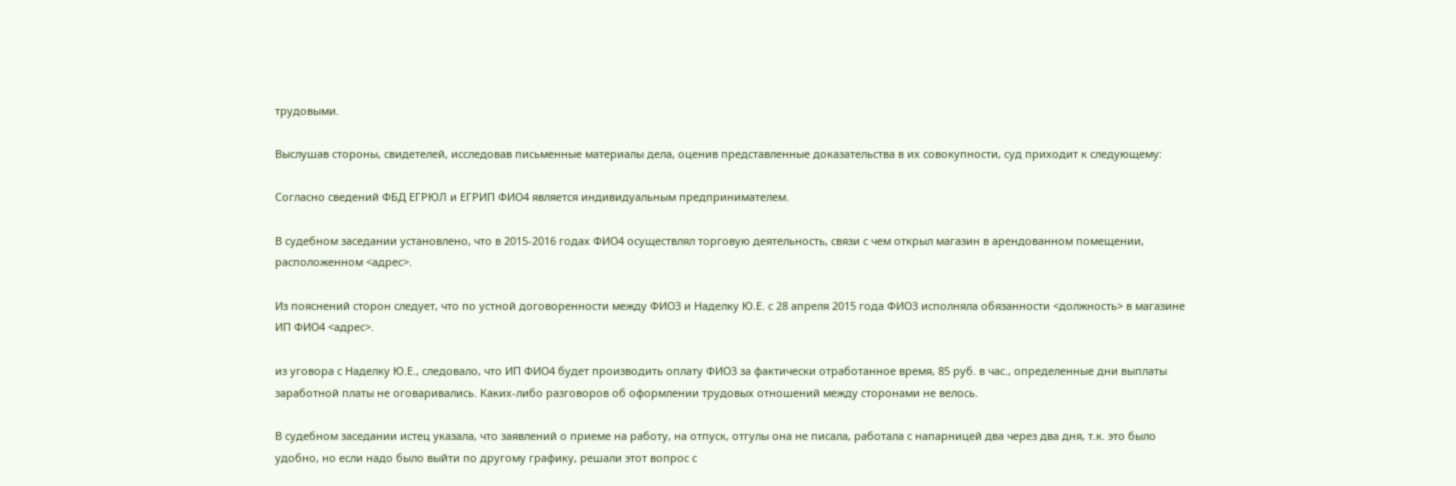трудовыми.

Выслушав стороны, свидетелей, исследовав письменные материалы дела, оценив представленные доказательства в их совокупности, суд приходит к следующему:

Согласно сведений ФБД ЕГРЮЛ и ЕГРИП ФИО4 является индивидуальным предпринимателем.

В судебном заседании установлено, что в 2015-2016 годах ФИО4 осуществлял торговую деятельность, связи с чем открыл магазин в арендованном помещении, расположенном <адрес>.

Из пояснений сторон следует, что по устной договоренности между ФИО3 и Наделку Ю.Е. с 28 апреля 2015 года ФИО3 исполняла обязанности <должность> в магазине ИП ФИО4 <адрес>.

из уговора с Наделку Ю.Е., следовало, что ИП ФИО4 будет производить оплату ФИО3 за фактически отработанное время, 85 руб. в час., определенные дни выплаты заработной платы не оговаривались. Каких-либо разговоров об оформлении трудовых отношений между сторонами не велось.

В судебном заседании истец указала, что заявлений о приеме на работу, на отпуск, отгулы она не писала, работала с напарницей два через два дня, т.к. это было удобно, но если надо было выйти по другому графику, решали этот вопрос с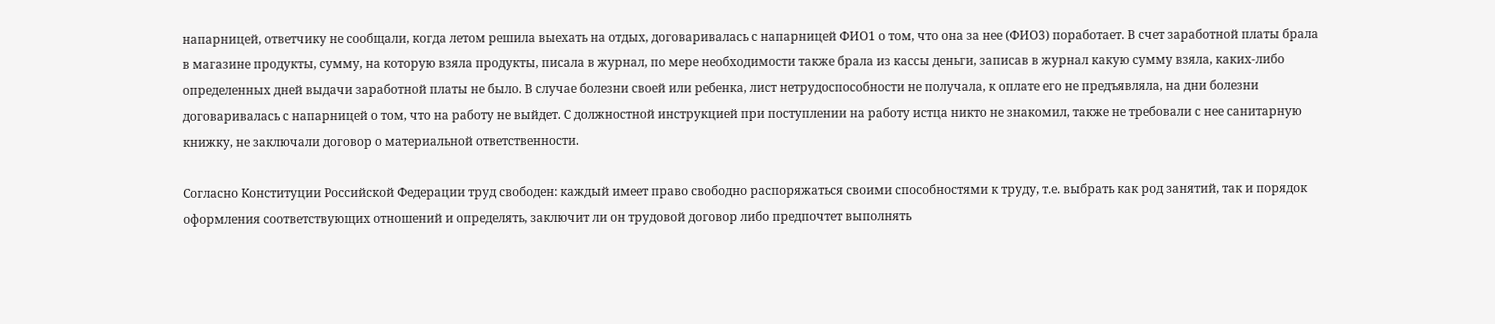напарницей, ответчику не сообщали, когда летом решила выехать на отдых, договаривалась с напарницей ФИО1 о том, что она за нее (ФИО3) поработает. В счет заработной платы брала в магазине продукты, сумму, на которую взяла продукты, писала в журнал, по мере необходимости также брала из кассы деньги, записав в журнал какую сумму взяла, каких-либо определенных дней выдачи заработной платы не было. В случае болезни своей или ребенка, лист нетрудоспособности не получала, к оплате его не предъявляла, на дни болезни договаривалась с напарницей о том, что на работу не выйдет. С должностной инструкцией при поступлении на работу истца никто не знакомил, также не требовали с нее санитарную книжку, не заключали договор о материальной ответственности.

Согласно Конституции Российской Федерации труд свободен: каждый имеет право свободно распоряжаться своими способностями к труду, т.е. выбрать как род занятий, так и порядок оформления соответствующих отношений и определять, заключит ли он трудовой договор либо предпочтет выполнять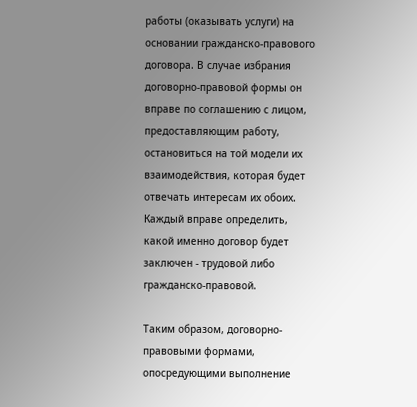работы (оказывать услуги) на основании гражданско-правового договора. В случае избрания договорно-правовой формы он вправе по соглашению с лицом, предоставляющим работу, остановиться на той модели их взаимодействия, которая будет отвечать интересам их обоих. Каждый вправе определить, какой именно договор будет заключен - трудовой либо гражданско-правовой.

Таким образом, договорно-правовыми формами, опосредующими выполнение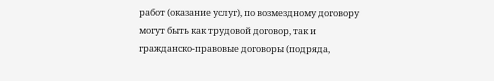работ (оказание услуг), по возмездному договору могут быть как трудовой договор, так и гражданско-правовые договоры (подряда,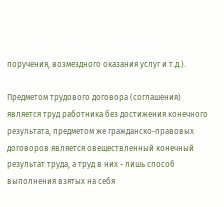поручения, возмездного оказания услуг и т.д.).

Предметом трудового договора (соглашения) является труд работника без достижения конечного результата, предметом же гражданско-правовых договоров является овеществленный конечный результат труда, а труд в них - лишь способ выполнения взятых на себя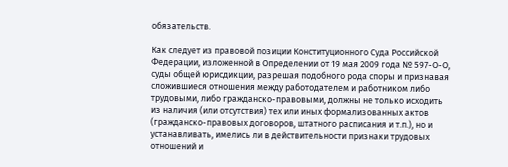обязательств.

Как следует из правовой позиции Конституционного Суда Российской Федерации, изложенной в Определении от 19 мая 2009 года № 597-О-О, суды общей юрисдикции, разрешая подобного рода споры и признавая сложившиеся отношения между работодателем и работником либо трудовыми, либо гражданско-правовыми, должны не только исходить из наличия (или отсутствия) тех или иных формализованных актов (гражданско-правовых договоров, штатного расписания и т.п.), но и устанавливать, имелись ли в действительности признаки трудовых отношений и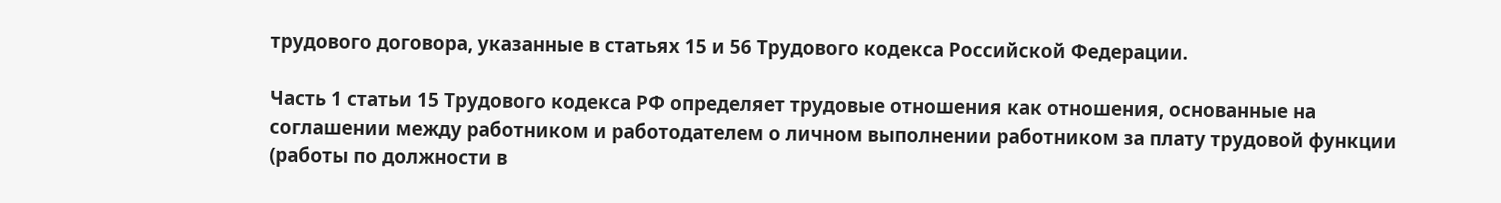трудового договора, указанные в статьях 15 и 56 Трудового кодекса Российской Федерации.

Часть 1 статьи 15 Трудового кодекса РФ определяет трудовые отношения как отношения, основанные на соглашении между работником и работодателем о личном выполнении работником за плату трудовой функции (работы по должности в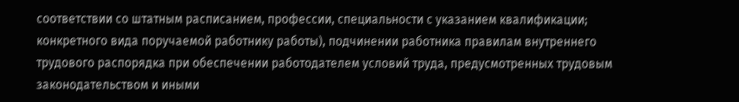соответствии со штатным расписанием, профессии, специальности с указанием квалификации; конкретного вида поручаемой работнику работы), подчинении работника правилам внутреннего трудового распорядка при обеспечении работодателем условий труда, предусмотренных трудовым законодательством и иными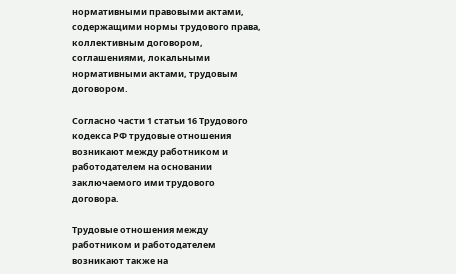нормативными правовыми актами, содержащими нормы трудового права, коллективным договором, соглашениями, локальными нормативными актами, трудовым договором.

Согласно части 1 статьи 16 Трудового кодекса РФ трудовые отношения возникают между работником и работодателем на основании заключаемого ими трудового договора.

Трудовые отношения между работником и работодателем возникают также на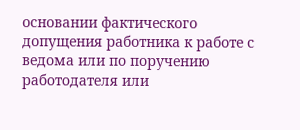основании фактического допущения работника к работе с ведома или по поручению работодателя или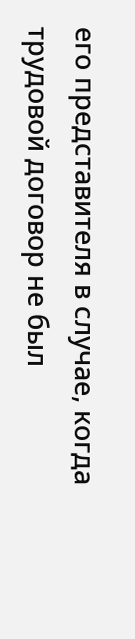его представителя в случае, когда трудовой договор не был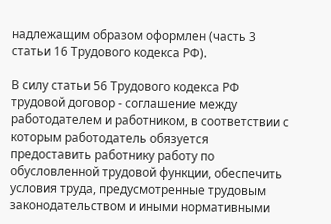надлежащим образом оформлен (часть 3 статьи 16 Трудового кодекса РФ).

В силу статьи 56 Трудового кодекса РФ трудовой договор - соглашение между работодателем и работником, в соответствии с которым работодатель обязуется предоставить работнику работу по обусловленной трудовой функции, обеспечить условия труда, предусмотренные трудовым законодательством и иными нормативными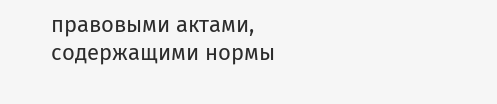правовыми актами, содержащими нормы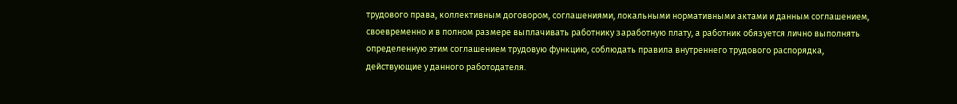трудового права, коллективным договором, соглашениями, локальными нормативными актами и данным соглашением, своевременно и в полном размере выплачивать работнику заработную плату, а работник обязуется лично выполнять определенную этим соглашением трудовую функцию, соблюдать правила внутреннего трудового распорядка, действующие у данного работодателя.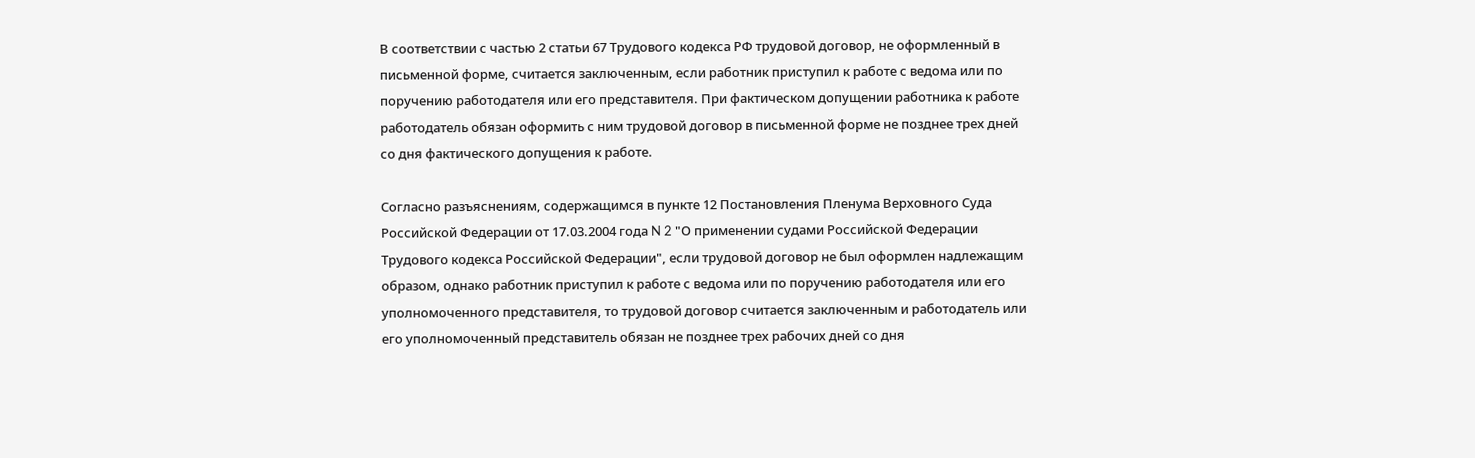В соответствии с частью 2 статьи 67 Трудового кодекса РФ трудовой договор, не оформленный в письменной форме, считается заключенным, если работник приступил к работе с ведома или по поручению работодателя или его представителя. При фактическом допущении работника к работе работодатель обязан оформить с ним трудовой договор в письменной форме не позднее трех дней со дня фактического допущения к работе.

Согласно разъяснениям, содержащимся в пункте 12 Постановления Пленума Верховного Суда Российской Федерации от 17.03.2004 года N 2 "О применении судами Российской Федерации Трудового кодекса Российской Федерации", если трудовой договор не был оформлен надлежащим образом, однако работник приступил к работе с ведома или по поручению работодателя или его уполномоченного представителя, то трудовой договор считается заключенным и работодатель или его уполномоченный представитель обязан не позднее трех рабочих дней со дня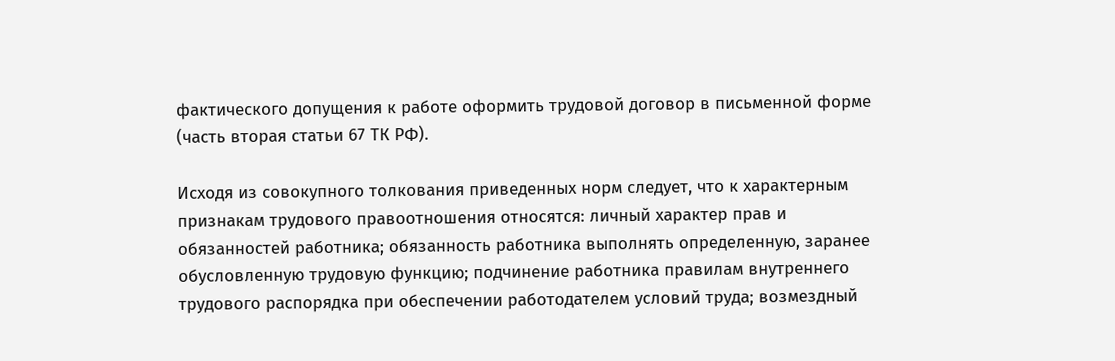фактического допущения к работе оформить трудовой договор в письменной форме (часть вторая статьи 67 ТК РФ).

Исходя из совокупного толкования приведенных норм следует, что к характерным признакам трудового правоотношения относятся: личный характер прав и обязанностей работника; обязанность работника выполнять определенную, заранее обусловленную трудовую функцию; подчинение работника правилам внутреннего трудового распорядка при обеспечении работодателем условий труда; возмездный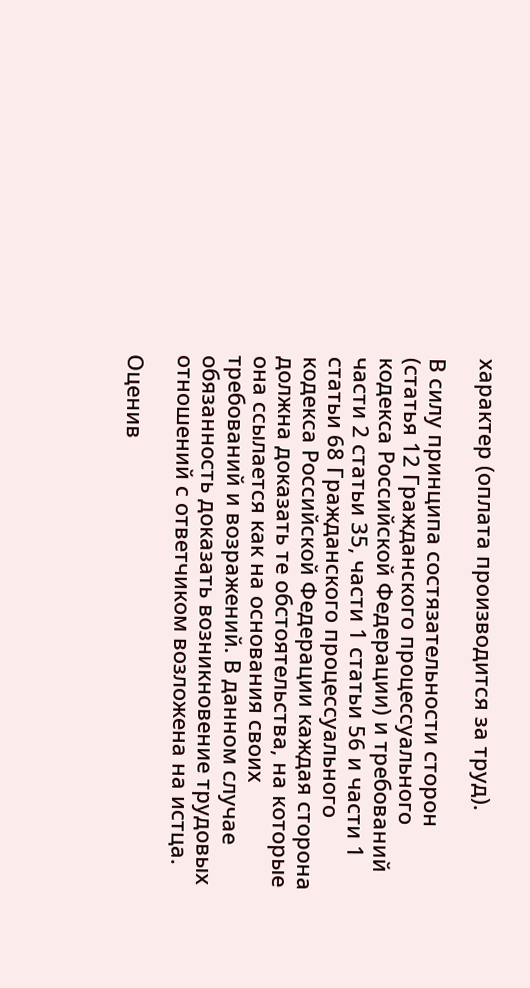характер (оплата производится за труд).

В силу принципа состязательности сторон (статья 12 Гражданского процессуального кодекса Российской Федерации) и требований части 2 статьи 35, части 1 статьи 56 и части 1 статьи 68 Гражданского процессуального кодекса Российской Федерации каждая сторона должна доказать те обстоятельства, на которые она ссылается как на основания своих требований и возражений. В данном случае обязанность доказать возникновение трудовых отношений с ответчиком возложена на истца.

Оценив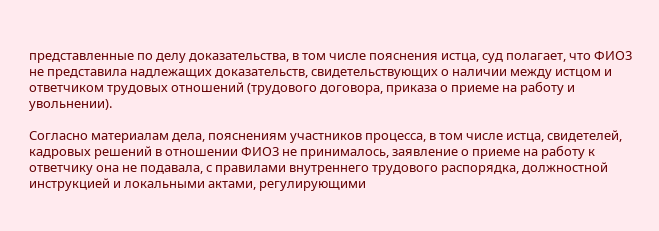представленные по делу доказательства, в том числе пояснения истца, суд полагает, что ФИО3 не представила надлежащих доказательств, свидетельствующих о наличии между истцом и ответчиком трудовых отношений (трудового договора, приказа о приеме на работу и увольнении).

Согласно материалам дела, пояснениям участников процесса, в том числе истца, свидетелей, кадровых решений в отношении ФИО3 не принималось, заявление о приеме на работу к ответчику она не подавала, с правилами внутреннего трудового распорядка, должностной инструкцией и локальными актами, регулирующими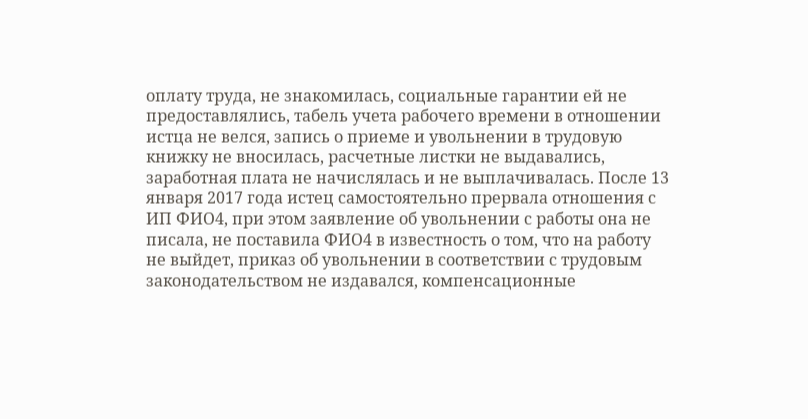оплату труда, не знакомилась, социальные гарантии ей не предоставлялись, табель учета рабочего времени в отношении истца не велся, запись о приеме и увольнении в трудовую книжку не вносилась, расчетные листки не выдавались, заработная плата не начислялась и не выплачивалась. После 13 января 2017 года истец самостоятельно прервала отношения с ИП ФИО4, при этом заявление об увольнении с работы она не писала, не поставила ФИО4 в известность о том, что на работу не выйдет, приказ об увольнении в соответствии с трудовым законодательством не издавался, компенсационные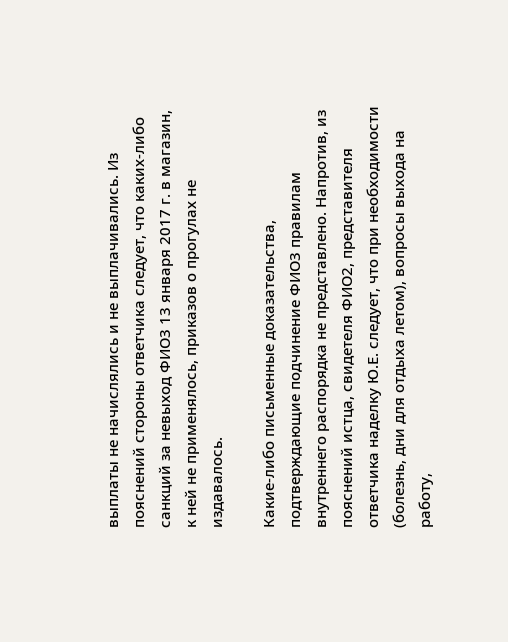выплаты не начислялись и не выплачивались. Из пояснений стороны ответчика следует, что каких-либо санкций за невыход ФИО3 13 января 2017 г. в магазин, к ней не применялось, приказов о прогулах не издавалось.

Какие-либо письменные доказательства, подтверждающие подчинение ФИО3 правилам внутреннего распорядка не представлено. Напротив, из пояснений истца, свидетеля ФИО2, представителя ответчика наделку Ю.Е. следует, что при необходимости (болезнь, дни для отдыха летом), вопросы выхода на работу,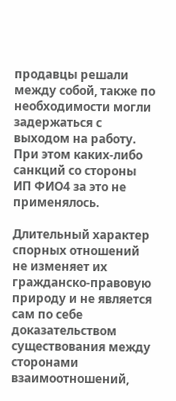продавцы решали между собой, также по необходимости могли задержаться с выходом на работу. При этом каких-либо санкций со стороны ИП ФИО4 за это не применялось.

Длительный характер спорных отношений не изменяет их гражданско-правовую природу и не является сам по себе доказательством существования между сторонами взаимоотношений,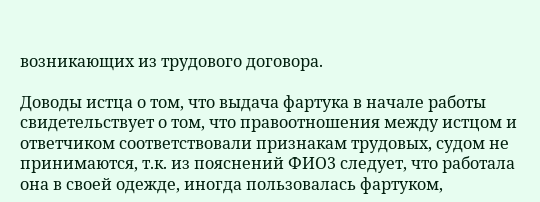возникающих из трудового договора.

Доводы истца о том, что выдача фартука в начале работы свидетельствует о том, что правоотношения между истцом и ответчиком соответствовали признакам трудовых, судом не принимаются, т.к. из пояснений ФИО3 следует, что работала она в своей одежде, иногда пользовалась фартуком,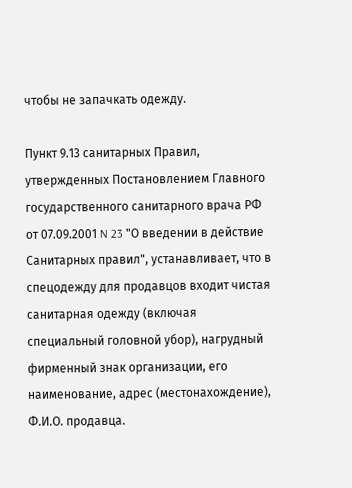чтобы не запачкать одежду.

Пункт 9.13 санитарных Правил, утвержденных Постановлением Главного государственного санитарного врача РФ от 07.09.2001 N 23 "О введении в действие Санитарных правил", устанавливает, что в спецодежду для продавцов входит чистая санитарная одежду (включая специальный головной убор), нагрудный фирменный знак организации, его наименование, адрес (местонахождение), Ф.И.О. продавца.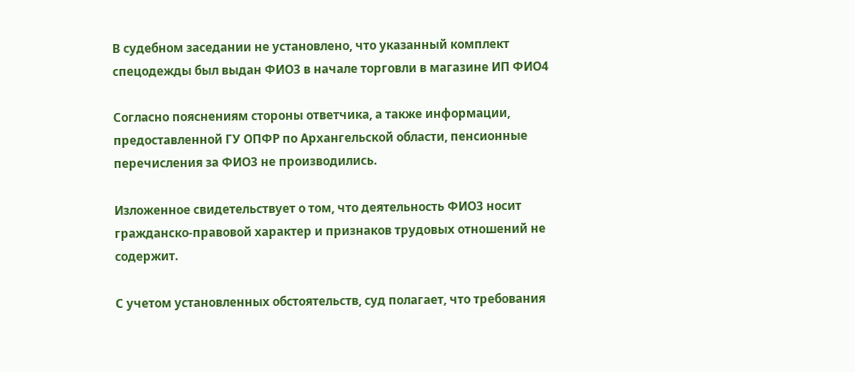В судебном заседании не установлено, что указанный комплект спецодежды был выдан ФИО3 в начале торговли в магазине ИП ФИО4

Согласно пояснениям стороны ответчика, а также информации, предоставленной ГУ ОПФР по Архангельской области, пенсионные перечисления за ФИО3 не производились.

Изложенное свидетельствует о том, что деятельность ФИО3 носит гражданско-правовой характер и признаков трудовых отношений не содержит.

С учетом установленных обстоятельств, суд полагает, что требования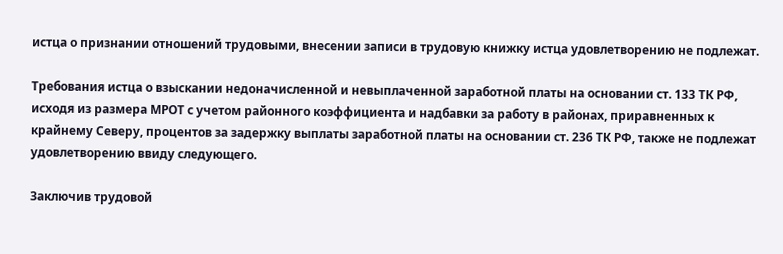истца о признании отношений трудовыми, внесении записи в трудовую книжку истца удовлетворению не подлежат.

Требования истца о взыскании недоначисленной и невыплаченной заработной платы на основании ст. 133 ТК РФ, исходя из размера МРОТ с учетом районного коэффициента и надбавки за работу в районах, приравненных к крайнему Северу, процентов за задержку выплаты заработной платы на основании ст. 236 ТК РФ, также не подлежат удовлетворению ввиду следующего.

Заключив трудовой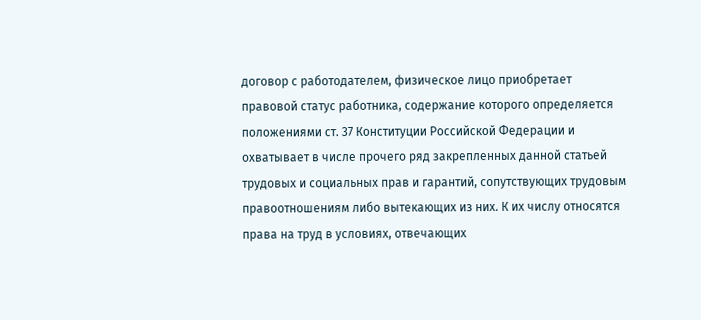договор с работодателем, физическое лицо приобретает правовой статус работника, содержание которого определяется положениями ст. 37 Конституции Российской Федерации и охватывает в числе прочего ряд закрепленных данной статьей трудовых и социальных прав и гарантий, сопутствующих трудовым правоотношениям либо вытекающих из них. К их числу относятся права на труд в условиях, отвечающих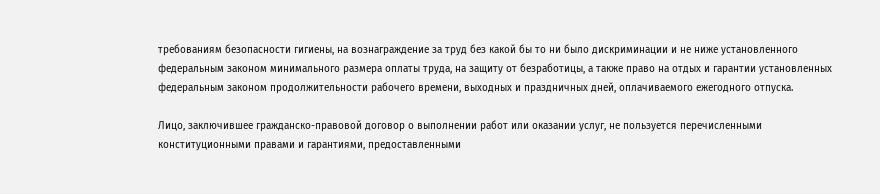требованиям безопасности гигиены, на вознаграждение за труд без какой бы то ни было дискриминации и не ниже установленного федеральным законом минимального размера оплаты труда, на защиту от безработицы, а также право на отдых и гарантии установленных федеральным законом продолжительности рабочего времени, выходных и праздничных дней, оплачиваемого ежегодного отпуска.

Лицо, заключившее гражданско-правовой договор о выполнении работ или оказании услуг, не пользуется перечисленными конституционными правами и гарантиями, предоставленными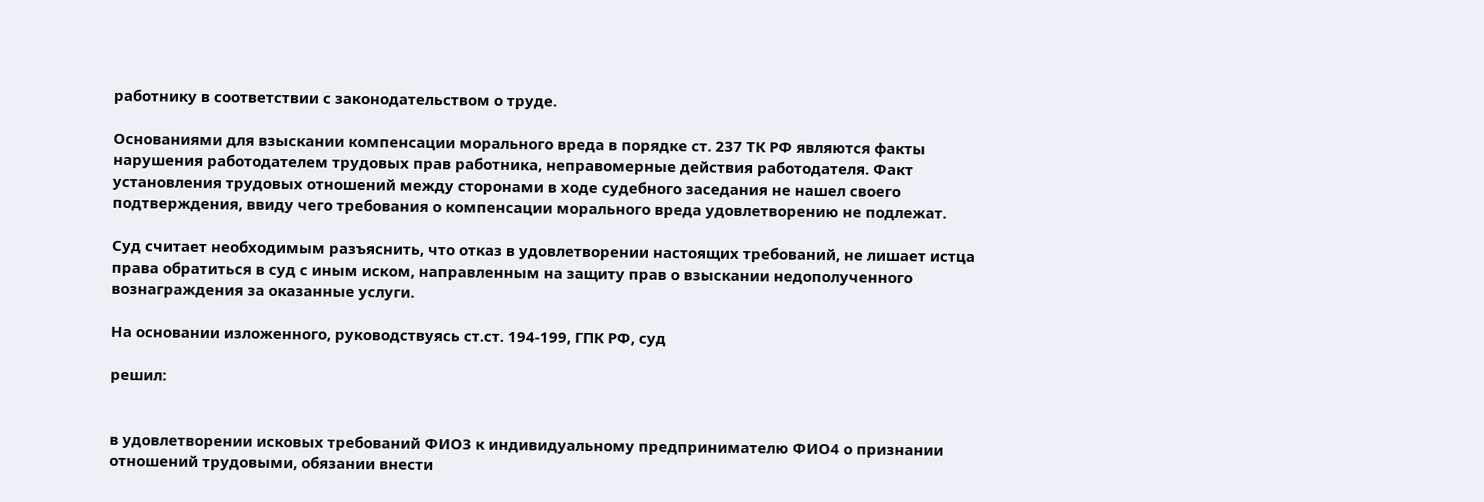работнику в соответствии с законодательством о труде.

Основаниями для взыскании компенсации морального вреда в порядке ст. 237 ТК РФ являются факты нарушения работодателем трудовых прав работника, неправомерные действия работодателя. Факт установления трудовых отношений между сторонами в ходе судебного заседания не нашел своего подтверждения, ввиду чего требования о компенсации морального вреда удовлетворению не подлежат.

Суд считает необходимым разъяснить, что отказ в удовлетворении настоящих требований, не лишает истца права обратиться в суд с иным иском, направленным на защиту прав о взыскании недополученного вознаграждения за оказанные услуги.

На основании изложенного, руководствуясь ст.ст. 194-199, ГПК РФ, суд

решил:


в удовлетворении исковых требований ФИО3 к индивидуальному предпринимателю ФИО4 о признании отношений трудовыми, обязании внести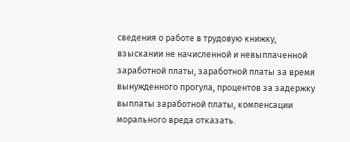сведения о работе в трудовую книжку, взыскании не начисленной и невыплаченной заработной платы, заработной платы за время вынужденного прогула, процентов за задержку выплаты заработной платы, компенсации морального вреда отказать.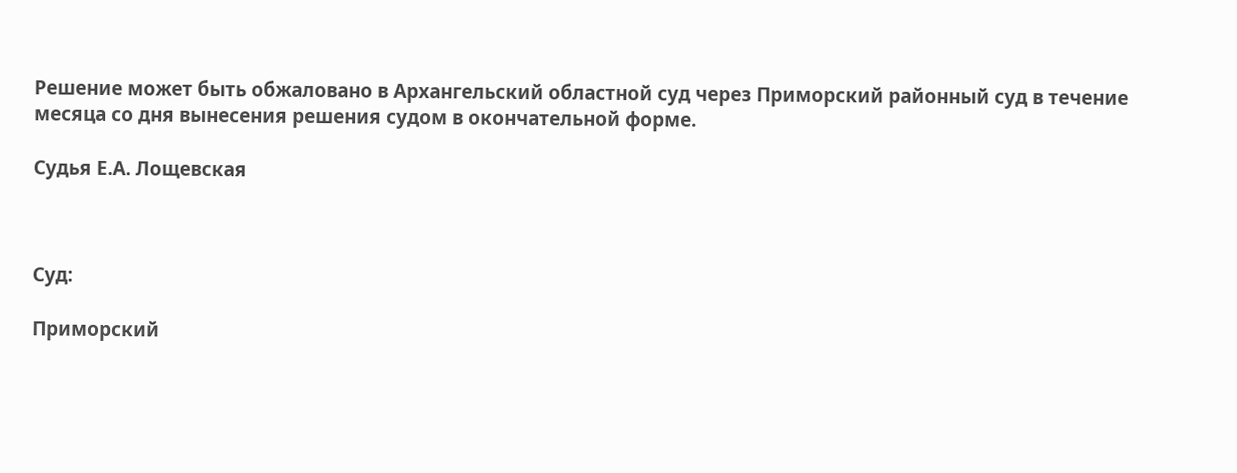Решение может быть обжаловано в Архангельский областной суд через Приморский районный суд в течение месяца со дня вынесения решения судом в окончательной форме.

Судья Е.А. Лощевская



Суд:

Приморский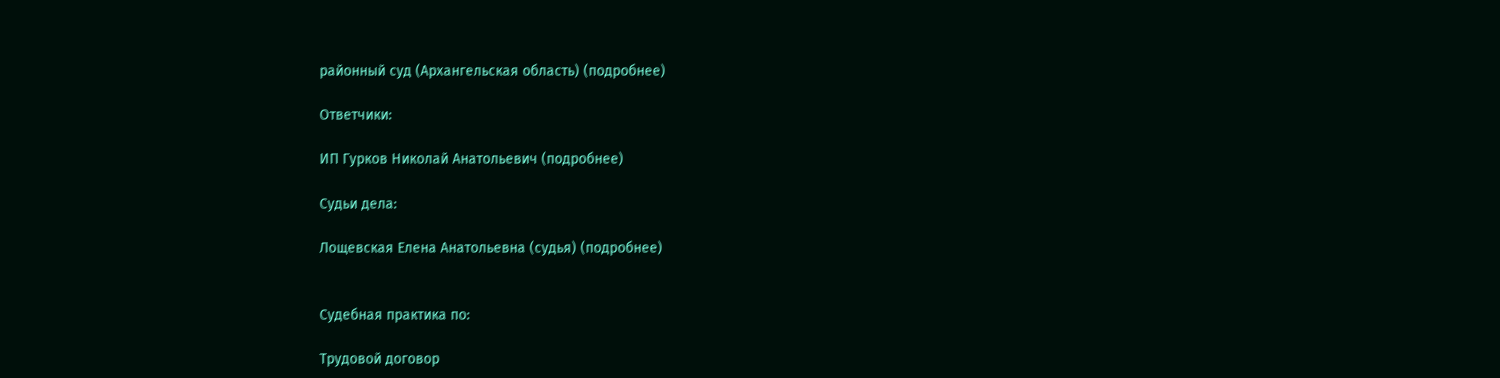районный суд (Архангельская область) (подробнее)

Ответчики:

ИП Гурков Николай Анатольевич (подробнее)

Судьи дела:

Лощевская Елена Анатольевна (судья) (подробнее)


Судебная практика по:

Трудовой договор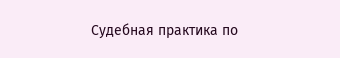Судебная практика по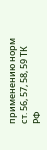применению норм ст. 56, 57, 58, 59 ТК РФ